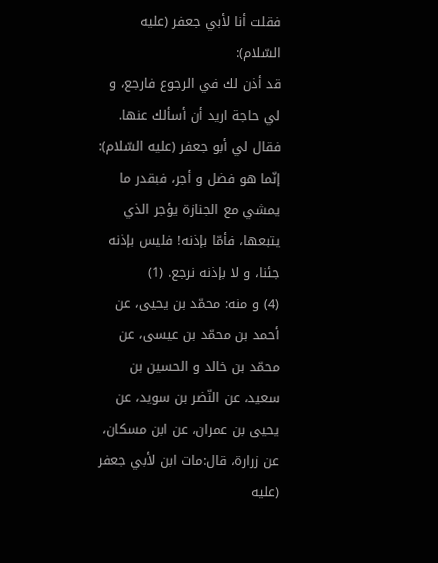فقلت أنا لأبي جعفر (عليه السّلام):
قد أذن لك في الرجوع فارجع، و لي حاجة اريد أن أسألك عنها.
فقال لي أبو جعفر (عليه السّلام): إنّما هو فضل و أجر، فبقدر ما يمشي مع الجنازة يؤجر الذي يتبعها، فأمّا بإذنه! فليس بإذنه جئنا، و لا بإذنه نرجع. (1)
(4) و منه: محمّد بن يحيى، عن أحمد بن محمّد بن عيسى، عن محمّد بن خالد و الحسين بن سعيد، عن النّضر بن سويد، عن يحيى بن عمران، عن ابن مسكان، عن زرارة، قال:مات ابن لأبي جعفر (عليه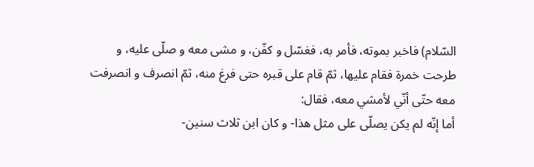السّلام) فاخبر بموته، فأمر به، فغسّل و كفّن، و مشى معه و صلّى عليه، و طرحت خمرة فقام عليها، ثمّ قام على قبره حتى فرغ منه، ثمّ انصرف و انصرفت معه حتّى أنّي لأمشي معه، فقال:
أما إنّه لم يكن يصلّى على مثل هذا- و كان ابن ثلاث سنين-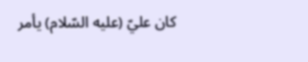كان عليّ (عليه السّلام) يأمر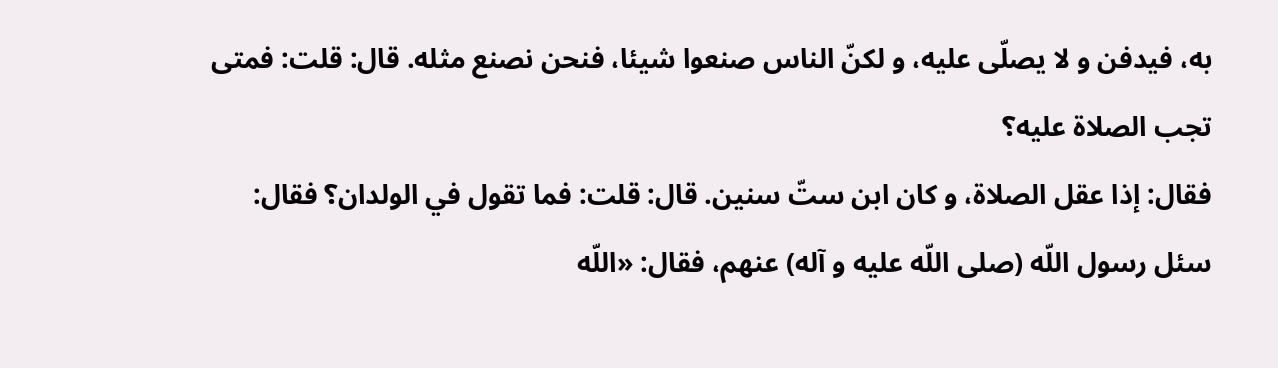به، فيدفن و لا يصلّى عليه، و لكنّ الناس صنعوا شيئا، فنحن نصنع مثله. قال: قلت: فمتى تجب الصلاة عليه؟
فقال: إذا عقل الصلاة، و كان ابن ستّ سنين. قال: قلت: فما تقول في الولدان؟ فقال:
سئل رسول اللّه (صلى اللّه عليه و آله) عنهم، فقال: «اللّه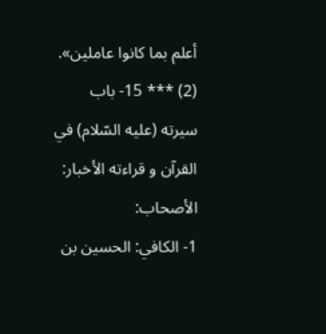أعلم بما كانوا عاملين». (2) *** 15- باب سيرته (عليه السّلام) في القرآن و قراءته الأخبار: الأصحاب:
1- الكافي: الحسين بن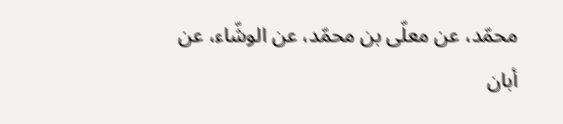محمّد، عن معلّى بن محمّد، عن الوشّاء، عن أبان